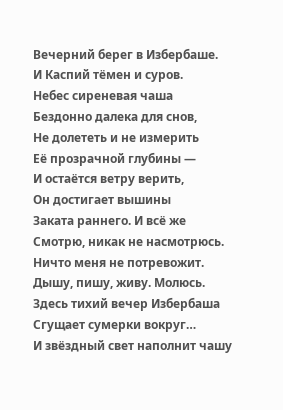Вечерний берег в Избербаше.
И Каспий тёмен и суров.
Небес сиреневая чаша
Бездонно далека для снов,
Не долететь и не измерить
Её прозрачной глубины —
И остаётся ветру верить,
Он достигает вышины
Заката раннего. И всё же
Смотрю, никак не насмотрюсь.
Ничто меня не потревожит.
Дышу, пишу, живу. Молюсь.
Здесь тихий вечер Избербаша
Сгущает сумерки вокруг…
И звёздный свет наполнит чашу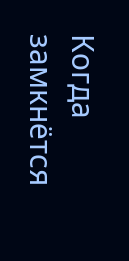Когда замкнётся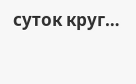суток круг…